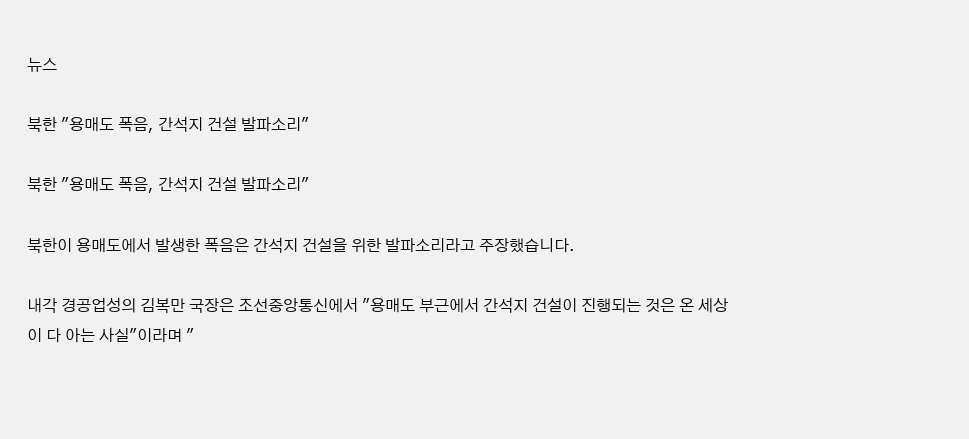뉴스

북한 "용매도 폭음, 간석지 건설 발파소리"

북한 "용매도 폭음, 간석지 건설 발파소리"

북한이 용매도에서 발생한 폭음은 간석지 건설을 위한 발파소리라고 주장했습니다.

내각 경공업성의 김복만 국장은 조선중앙통신에서 "용매도 부근에서 간석지 건설이 진행되는 것은 온 세상이 다 아는 사실"이라며 "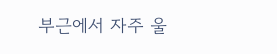부근에서 자주 울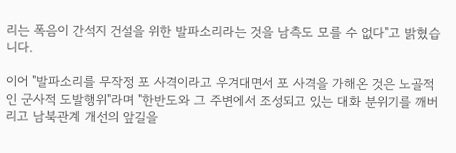리는 폭음이 간석지 건설을 위한 발파소리라는 것을 남측도 모를 수 없다"고 밝혔습니다.

이어 "발파소리를 무작정 포 사격이라고 우겨대면서 포 사격을 가해온 것은 노골적인 군사적 도발행위"라며 "한반도와 그 주변에서 조성되고 있는 대화 분위기를 깨버리고 남북관계 개선의 앞길을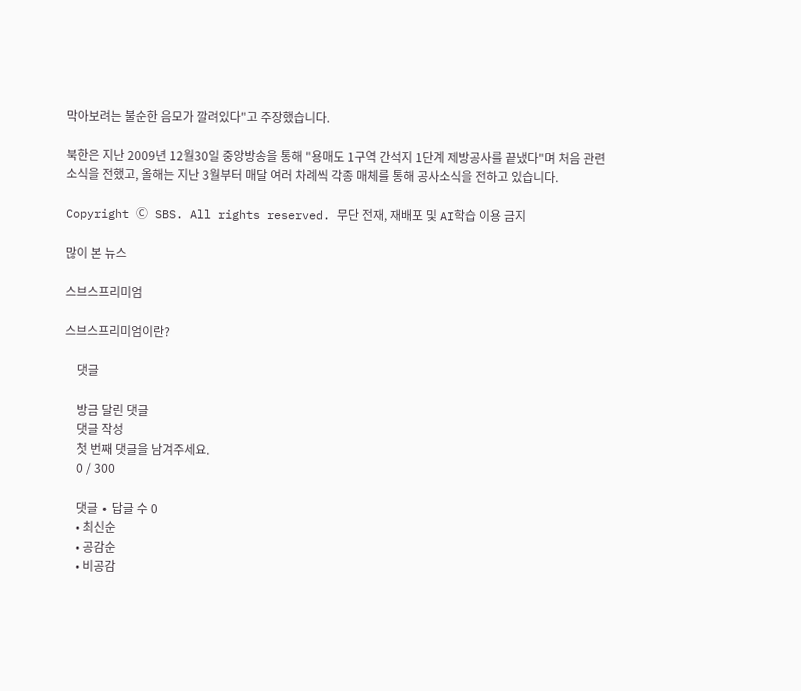막아보려는 불순한 음모가 깔려있다"고 주장했습니다.

북한은 지난 2009년 12월30일 중앙방송을 통해 "용매도 1구역 간석지 1단계 제방공사를 끝냈다"며 처음 관련 소식을 전했고, 올해는 지난 3월부터 매달 여러 차례씩 각종 매체를 통해 공사소식을 전하고 있습니다.

Copyright Ⓒ SBS. All rights reserved. 무단 전재, 재배포 및 AI학습 이용 금지

많이 본 뉴스

스브스프리미엄

스브스프리미엄이란?

    댓글

    방금 달린 댓글
    댓글 작성
    첫 번째 댓글을 남겨주세요.
    0 / 300

    댓글 ∙ 답글 수 0
    • 최신순
    • 공감순
    • 비공감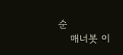순
    매너봇 이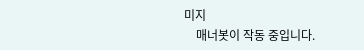미지
    매너봇이 작동 중입니다.